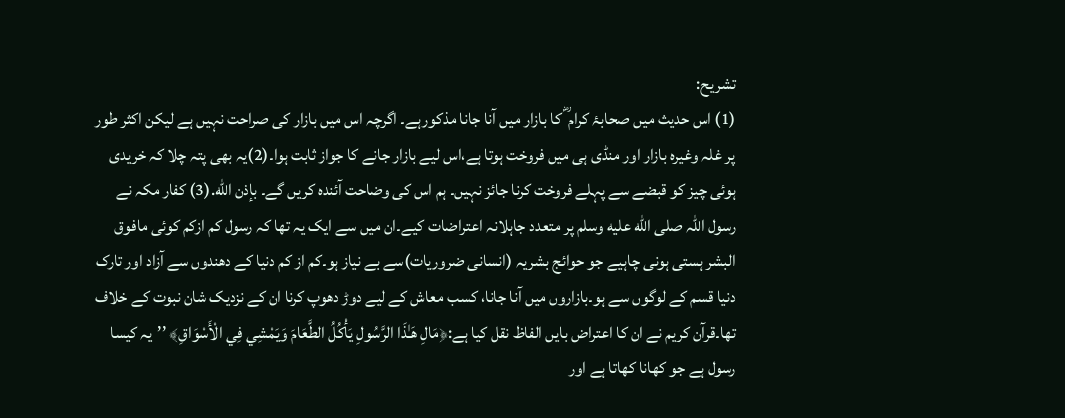تشریح:
(1) اس حدیث میں صحابۂ کرام ؓ کا بازار میں آنا جانا مذکورہے۔ اگرچہ اس میں بازار کی صراحت نہیں ہے لیکن اکثر طور پر غلہ وغیرہ بازار اور منڈی ہی میں فروخت ہوتا ہے،اس لیے بازار جانے کا جواز ثابت ہوا۔(2)یہ بھی پتہ چلا کہ خریدی ہوئی چیز کو قبضے سے پہلے فروخت کرنا جائز نہیں۔ ہم اس کی وضاحت آئندہ کریں گے۔ بإذن الله.(3) کفار مکہ نے رسول اللہ صلى الله عليه وسلم پر متعدد جاہلانہ اعتراضات کیے۔ان میں سے ایک یہ تھا کہ رسول کم ازکم کوئی مافوق البشر ہستی ہونی چاہیے جو حوائج بشریہ (انسانی ضروریات)سے بے نیاز ہو۔کم از کم دنیا کے دھندوں سے آزاد اور تارک دنیا قسم کے لوگوں سے ہو۔بازاروں میں آنا جانا، کسب معاش کے لیے دوڑ دھوپ کرنا ان کے نزدیک شان نبوت کے خلاف تھا۔قرآن کریم نے ان کا اعتراض بایں الفاظ نقل کیا ہے:﴿مَالِ هَـٰذَا الرَّسُولِ يَأْكُلُ الطَّعَامَ وَيَمْشِي فِي الْأَسْوَاقِ﴾ ’’یہ کیسا رسول ہے جو کھانا کھاتا ہے اور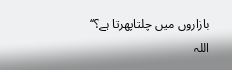بازاروں میں چلتاپھرتا ہے؟‘‘ اللہ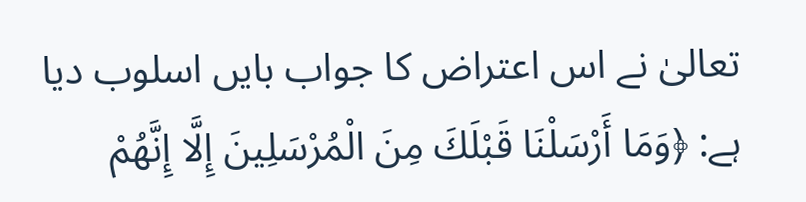تعالیٰ نے اس اعتراض کا جواب بایں اسلوب دیا ہے: ﴿وَمَا أَرْسَلْنَا قَبْلَكَ مِنَ الْمُرْسَلِينَ إِلَّا إِنَّهُمْ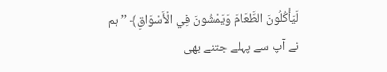لَيَأْكُلُونَ الطَّعَامَ وَيَمْشُونَ فِي الْأَسْوَاقِ﴾ ’’ہم نے آپ سے پہلے جتنے بھی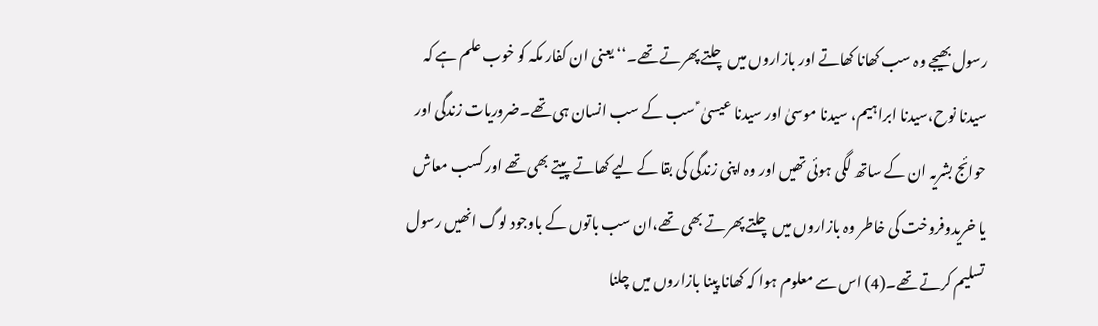رسول بھیجے وہ سب کھانا کھاتے اور بازاروں میں چلتے پھرتے تھے۔‘‘ یعنی ان کفار مکہ کو خوب علم ہے کہ سیدنا نوح،سیدنا ابراہیم، سیدنا موسیٰ اور سیدنا عیسیٰ ؑ سب کے سب انسان ہی تھے۔ضروریات زندگی اور حوائج بشریہ ان کے ساتھ لگی ہوئی تھیں اور وہ اپنی زندگی کی بقا کے لیے کھاتے پیتے بھی تھے اور کسب معاش یا خریدوفروخت کی خاطر وہ بازاروں میں چلتے پھرتے بھی تھے،ان سب باتوں کے باوجود لوگ انھیں رسول تسلیم کرتے تھے۔(4) اس سے معلوم ہوا کہ کھانا پینا بازاروں میں چلنا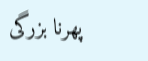پھرنا بزرگی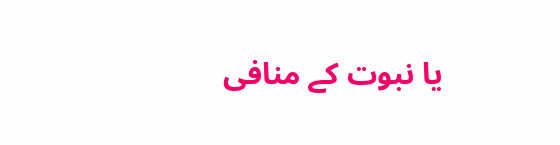یا نبوت کے منافی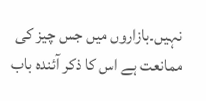نہیں۔بازاروں میں جس چیز کی ممانعت ہے اس کا ذکر آئندہ باب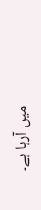میں آرہا ہے۔